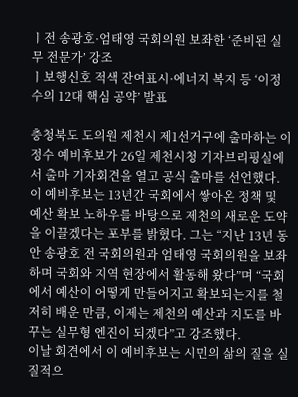ㅣ전 송광호·엄태영 국회의원 보좌한 ‘준비된 실무 전문가’ 강조
ㅣ보행신호 적색 잔여표시·에너지 복지 등 ‘이정수의 12대 핵심 공약’ 발표

충청북도 도의원 제천시 제1선거구에 출마하는 이정수 예비후보가 26일 제천시청 기자브리핑실에서 출마 기자회견을 열고 공식 출마를 선언했다.
이 예비후보는 13년간 국회에서 쌓아온 정책 및 예산 확보 노하우를 바탕으로 제천의 새로운 도약을 이끌겠다는 포부를 밝혔다. 그는 “지난 13년 동안 송광호 전 국회의원과 엄태영 국회의원을 보좌하며 국회와 지역 현장에서 활동해 왔다”며 “국회에서 예산이 어떻게 만들어지고 확보되는지를 철저히 배운 만큼, 이제는 제천의 예산과 지도를 바꾸는 실무형 엔진이 되겠다”고 강조했다.
이날 회견에서 이 예비후보는 시민의 삶의 질을 실질적으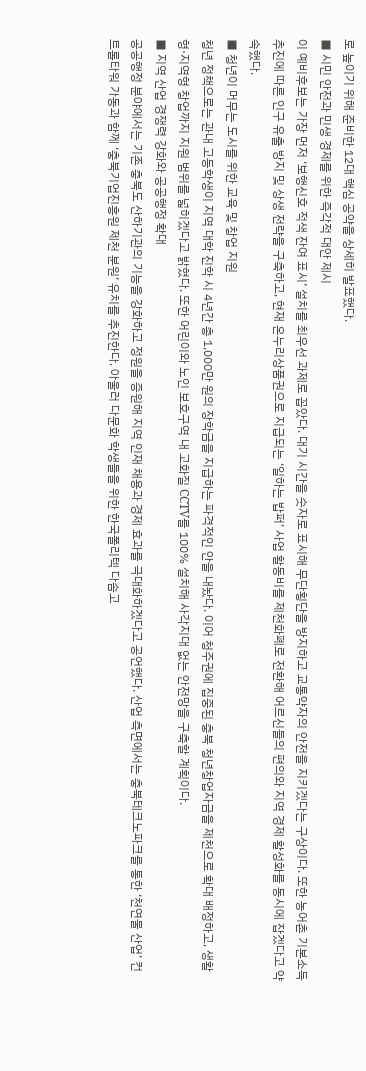로 높이기 위해 준비한 12대 핵심 공약을 상세히 발표했다.
■ 시민 안전과 민생 경제를 위한 즉각적 대안 제시
이 예비후보는 가장 먼저 ‘보행신호 적색 잔여 표시’ 설치를 최우선 과제로 꼽았다. 대기 시간을 숫자로 표시해 무단횡단을 방지하고 교통약자의 안전을 지키겠다는 구상이다. 또한 농어촌 기본소득 추진에 따른 인구 유출 방지 및 상생 전략을 구축하고, 현재 온누리상품권으로 지급되는 ‘일하는 밥퍼’ 사업 활동비를 제천화폐로 전환해 어르신들의 편의와 지역 경제 활성화를 동시에 잡겠다고 약속했다.
■ 청년이 머무는 도시를 위한 교육 및 창업 지원
청년 정책으로는 관내 고등학생이 지역 대학 진학 시 4년간 총 1,000만 원의 장학금을 지급하는 파격적인 안을 내놨다. 이어 청주권에 집중된 충북 청년창업자금을 제천으로 확대 배정하고, 생활형·지역형 창업까지 지원 범위를 넓히겠다고 밝혔다. 또한 어린이와 노인 보호구역 내 고화질 CCTV를 100% 설치해 사각지대 없는 안전망을 구축할 계획이다.
■ 지역 산업 경쟁력 강화와 공공행정 확대
공공행정 분야에서는 기존 충북도 산하기관의 기능을 강화하고 정원을 증원해 지역 인재 채용과 경제 효과를 극대화하겠다고 공언했다. 산업 측면에서는 충북테크노파크를 통한 ‘천연물 산업’ 컨트롤타워 가동과 함께 ‘충북기업진흥원 제천 분원’ 유치를 추진한다. 아울러 다문화 학생들을 위한 한국폴리텍 다솜고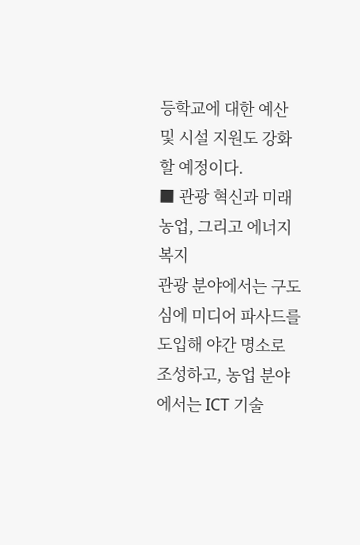등학교에 대한 예산 및 시설 지원도 강화할 예정이다.
■ 관광 혁신과 미래 농업, 그리고 에너지 복지
관광 분야에서는 구도심에 미디어 파사드를 도입해 야간 명소로 조성하고, 농업 분야에서는 ICT 기술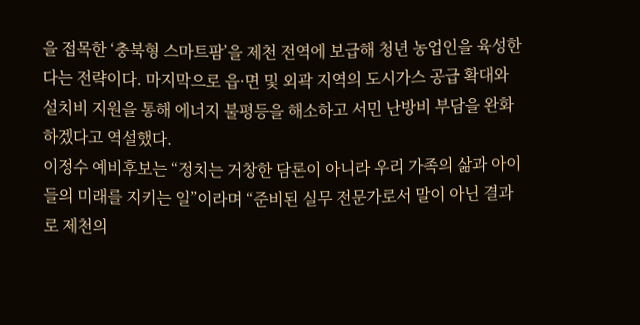을 접목한 ‘충북형 스마트팜’을 제천 전역에 보급해 청년 농업인을 육성한다는 전략이다. 마지막으로 읍·면 및 외곽 지역의 도시가스 공급 확대와 설치비 지원을 통해 에너지 불평등을 해소하고 서민 난방비 부담을 완화하겠다고 역설했다.
이정수 예비후보는 “정치는 거창한 담론이 아니라 우리 가족의 삶과 아이들의 미래를 지키는 일”이라며 “준비된 실무 전문가로서 말이 아닌 결과로 제천의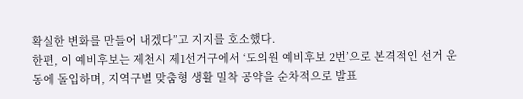확실한 변화를 만들어 내겠다”고 지지를 호소했다.
한편, 이 예비후보는 제천시 제1선거구에서 ‘도의원 예비후보 2번’으로 본격적인 선거 운동에 돌입하며, 지역구별 맞춤형 생활 밀착 공약을 순차적으로 발표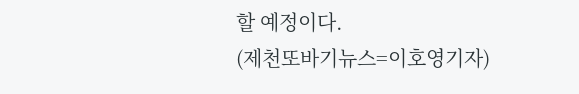할 예정이다.
(제천또바기뉴스=이호영기자)